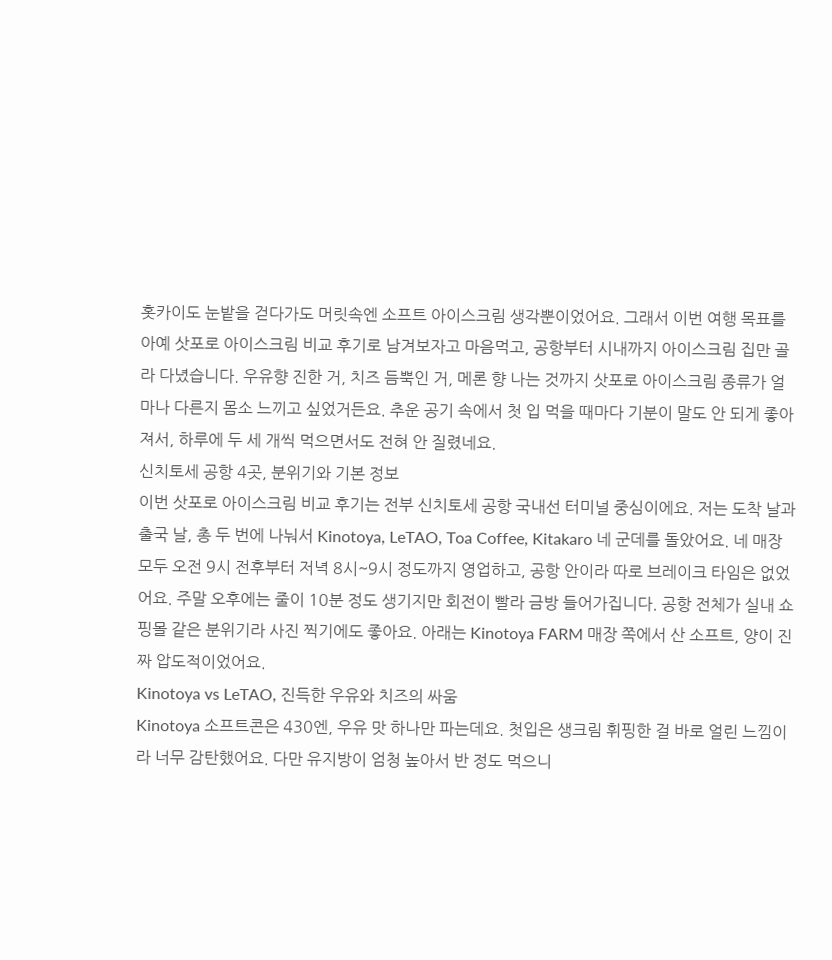홋카이도 눈밭을 걷다가도 머릿속엔 소프트 아이스크림 생각뿐이었어요. 그래서 이번 여행 목표를 아예 삿포로 아이스크림 비교 후기로 남겨보자고 마음먹고, 공항부터 시내까지 아이스크림 집만 골라 다녔습니다. 우유향 진한 거, 치즈 듬뿍인 거, 메론 향 나는 것까지 삿포로 아이스크림 종류가 얼마나 다른지 몸소 느끼고 싶었거든요. 추운 공기 속에서 첫 입 먹을 때마다 기분이 말도 안 되게 좋아져서, 하루에 두 세 개씩 먹으면서도 전혀 안 질렸네요.
신치토세 공항 4곳, 분위기와 기본 정보
이번 삿포로 아이스크림 비교 후기는 전부 신치토세 공항 국내선 터미널 중심이에요. 저는 도착 날과 출국 날, 총 두 번에 나눠서 Kinotoya, LeTAO, Toa Coffee, Kitakaro 네 군데를 돌았어요. 네 매장 모두 오전 9시 전후부터 저녁 8시~9시 정도까지 영업하고, 공항 안이라 따로 브레이크 타임은 없었어요. 주말 오후에는 줄이 10분 정도 생기지만 회전이 빨라 금방 들어가집니다. 공항 전체가 실내 쇼핑몰 같은 분위기라 사진 찍기에도 좋아요. 아래는 Kinotoya FARM 매장 쪽에서 산 소프트, 양이 진짜 압도적이었어요.
Kinotoya vs LeTAO, 진득한 우유와 치즈의 싸움
Kinotoya 소프트콘은 430엔, 우유 맛 하나만 파는데요. 첫입은 생크림 휘핑한 걸 바로 얼린 느낌이라 너무 감탄했어요. 다만 유지방이 엄청 높아서 반 정도 먹으니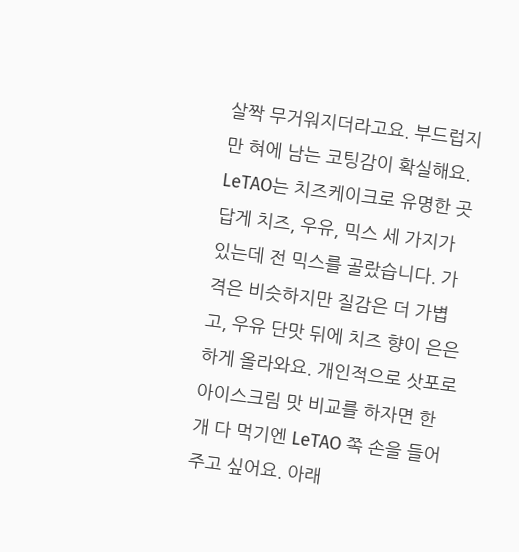살짝 무거워지더라고요. 부드럽지만 혀에 남는 코팅감이 확실해요. LeTAO는 치즈케이크로 유명한 곳답게 치즈, 우유, 믹스 세 가지가 있는데 전 믹스를 골랐습니다. 가격은 비슷하지만 질감은 더 가볍고, 우유 단맛 뒤에 치즈 향이 은은하게 올라와요. 개인적으로 삿포로 아이스크림 맛 비교를 하자면 한 개 다 먹기엔 LeTAO 쪽 손을 들어주고 싶어요. 아래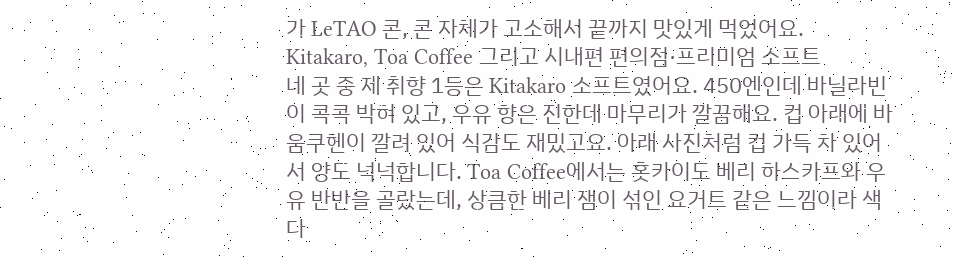가 LeTAO 콘, 콘 자체가 고소해서 끝까지 맛있게 먹었어요.
Kitakaro, Toa Coffee 그리고 시내편 편의점·프리미엄 소프트
네 곳 중 제 취향 1등은 Kitakaro 소프트였어요. 450엔인데 바닐라빈이 콕콕 박혀 있고, 우유 향은 진한데 마무리가 깔끔해요. 컵 아래에 바움쿠헨이 깔려 있어 식감도 재밌고요. 아래 사진처럼 컵 가득 차 있어서 양도 넉넉합니다. Toa Coffee에서는 홋카이도 베리 하스카프와 우유 반반을 골랐는데, 상큼한 베리 잼이 섞인 요거트 같은 느낌이라 색다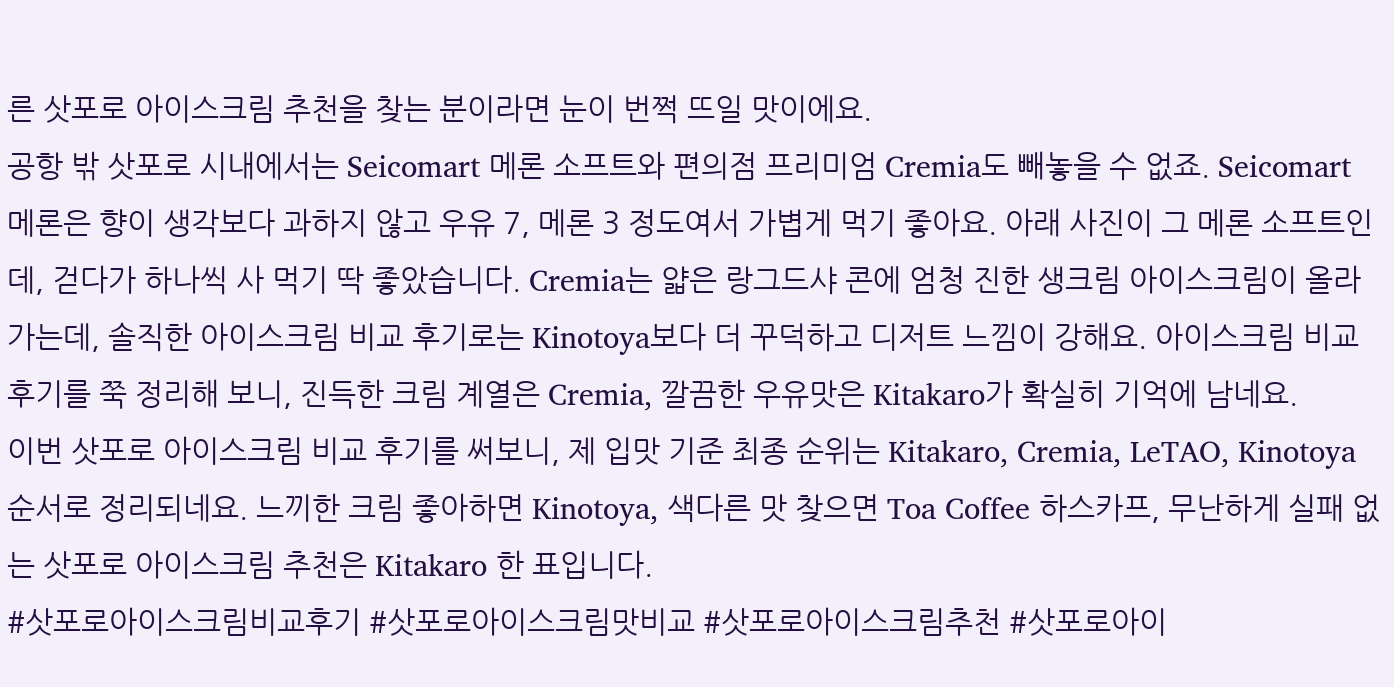른 삿포로 아이스크림 추천을 찾는 분이라면 눈이 번쩍 뜨일 맛이에요.
공항 밖 삿포로 시내에서는 Seicomart 메론 소프트와 편의점 프리미엄 Cremia도 빼놓을 수 없죠. Seicomart 메론은 향이 생각보다 과하지 않고 우유 7, 메론 3 정도여서 가볍게 먹기 좋아요. 아래 사진이 그 메론 소프트인데, 걷다가 하나씩 사 먹기 딱 좋았습니다. Cremia는 얇은 랑그드샤 콘에 엄청 진한 생크림 아이스크림이 올라가는데, 솔직한 아이스크림 비교 후기로는 Kinotoya보다 더 꾸덕하고 디저트 느낌이 강해요. 아이스크림 비교 후기를 쭉 정리해 보니, 진득한 크림 계열은 Cremia, 깔끔한 우유맛은 Kitakaro가 확실히 기억에 남네요.
이번 삿포로 아이스크림 비교 후기를 써보니, 제 입맛 기준 최종 순위는 Kitakaro, Cremia, LeTAO, Kinotoya 순서로 정리되네요. 느끼한 크림 좋아하면 Kinotoya, 색다른 맛 찾으면 Toa Coffee 하스카프, 무난하게 실패 없는 삿포로 아이스크림 추천은 Kitakaro 한 표입니다.
#삿포로아이스크림비교후기 #삿포로아이스크림맛비교 #삿포로아이스크림추천 #삿포로아이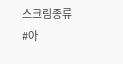스크림종류 #아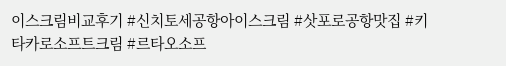이스크림비교후기 #신치토세공항아이스크림 #삿포로공항맛집 #키타카로소프트크림 #르타오소프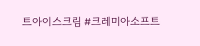트아이스크림 #크레미아소프트